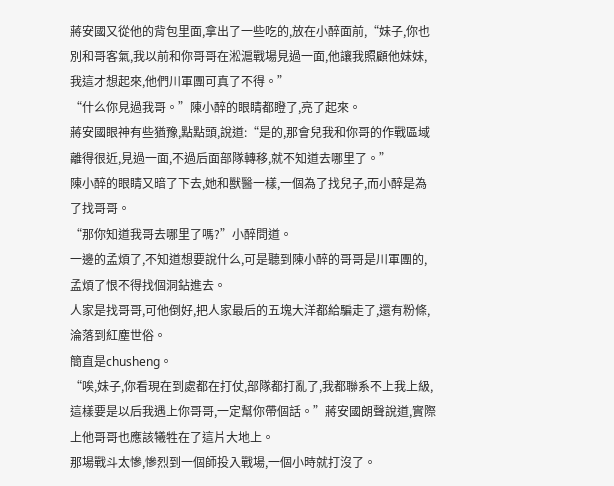蔣安國又從他的背包里面,拿出了一些吃的,放在小醉面前,“妹子,你也別和哥客氣,我以前和你哥哥在淞滬戰場見過一面,他讓我照顧他妹妹,我這才想起來,他們川軍團可真了不得。”
“什么你見過我哥。”陳小醉的眼睛都瞪了,亮了起來。
蔣安國眼神有些猶豫,點點頭,說道:“是的,那會兒我和你哥的作戰區域離得很近,見過一面,不過后面部隊轉移,就不知道去哪里了。”
陳小醉的眼睛又暗了下去,她和獸醫一樣,一個為了找兒子,而小醉是為了找哥哥。
“那你知道我哥去哪里了嗎?”小醉問道。
一邊的孟煩了,不知道想要說什么,可是聽到陳小醉的哥哥是川軍團的,孟煩了恨不得找個洞鉆進去。
人家是找哥哥,可他倒好,把人家最后的五塊大洋都給騙走了,還有粉條,淪落到紅塵世俗。
簡直是chusheng。
“唉,妹子,你看現在到處都在打仗,部隊都打亂了,我都聯系不上我上級,這樣要是以后我遇上你哥哥,一定幫你帶個話。”蔣安國朗聲說道,實際上他哥哥也應該犧牲在了這片大地上。
那場戰斗太慘,慘烈到一個師投入戰場,一個小時就打沒了。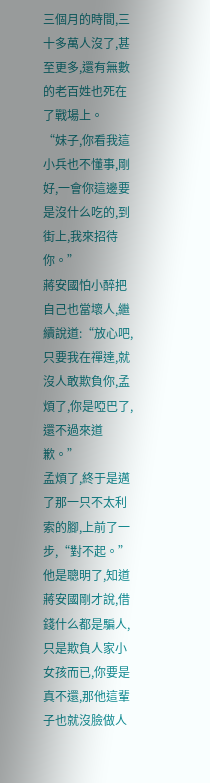三個月的時間,三十多萬人沒了,甚至更多,還有無數的老百姓也死在了戰場上。
“妹子,你看我這小兵也不懂事,剛好,一會你這邊要是沒什么吃的,到街上,我來招待你。”
蔣安國怕小醉把自己也當壞人,繼續說道:“放心吧,只要我在禪達,就沒人敢欺負你,孟煩了,你是啞巴了,還不過來道歉。”
孟煩了,終于是邁了那一只不太利索的腳,上前了一步,“對不起。”
他是聰明了,知道蔣安國剛才說,借錢什么都是騙人,只是欺負人家小女孩而已,你要是真不還,那他這輩子也就沒臉做人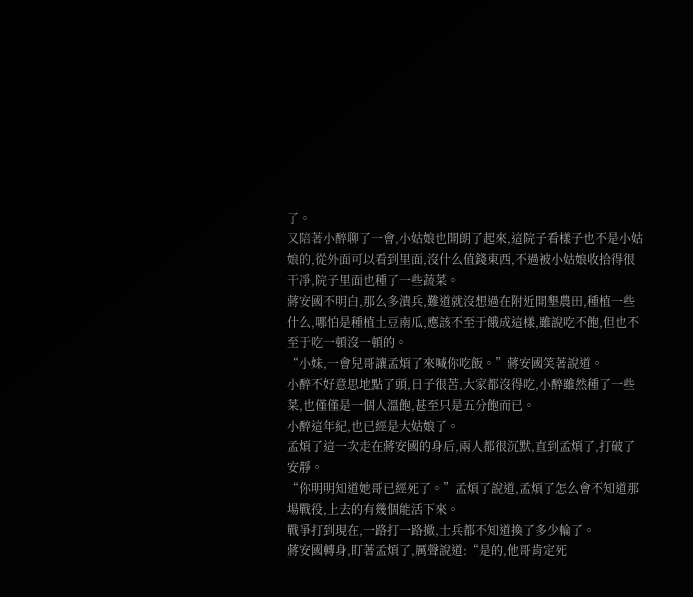了。
又陪著小醉聊了一會,小姑娘也開朗了起來,這院子看樣子也不是小姑娘的,從外面可以看到里面,沒什么值錢東西,不過被小姑娘收拾得很干凈,院子里面也種了一些蔬菜。
蔣安國不明白,那么多潰兵,難道就沒想過在附近開墾農田,種植一些什么,哪怕是種植土豆南瓜,應該不至于餓成這樣,雖說吃不飽,但也不至于吃一頓沒一頓的。
“小妹,一會兒哥讓孟煩了來喊你吃飯。”蔣安國笑著說道。
小醉不好意思地點了頭,日子很苦,大家都沒得吃,小醉雖然種了一些菜,也僅僅是一個人溫飽,甚至只是五分飽而已。
小醉這年紀,也已經是大姑娘了。
孟煩了這一次走在蔣安國的身后,兩人都很沉默,直到孟煩了,打破了安靜。
“你明明知道她哥已經死了。”孟煩了說道,孟煩了怎么會不知道那場戰役,上去的有幾個能活下來。
戰爭打到現在,一路打一路撤,士兵都不知道換了多少輪了。
蔣安國轉身,盯著孟煩了,厲聲說道:“是的,他哥肯定死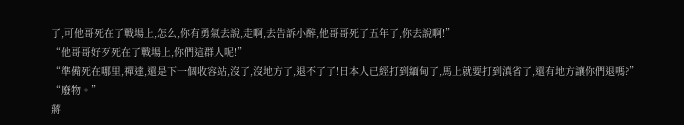了,可他哥死在了戰場上,怎么,你有勇氣去說,走啊,去告訴小醉,他哥哥死了五年了,你去說啊!”
“他哥哥好歹死在了戰場上,你們這群人呢!”
“準備死在哪里,禪達,還是下一個收容站,沒了,沒地方了,退不了了!日本人已經打到緬甸了,馬上就要打到滇省了,還有地方讓你們退嗎?”
“廢物。”
蔣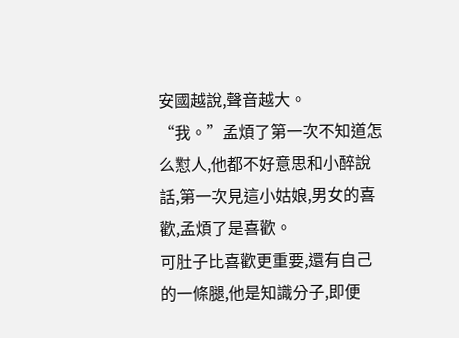安國越說,聲音越大。
“我。”孟煩了第一次不知道怎么懟人,他都不好意思和小醉說話,第一次見這小姑娘,男女的喜歡,孟煩了是喜歡。
可肚子比喜歡更重要,還有自己的一條腿,他是知識分子,即便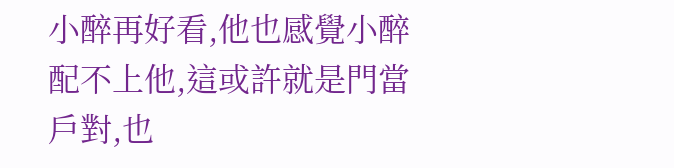小醉再好看,他也感覺小醉配不上他,這或許就是門當戶對,也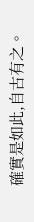確實是如此,自古有之。